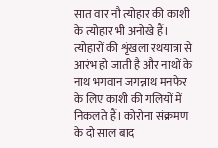सात वार नौ त्योहार की काशी के त्योहार भी अनोखे हैं। त्योहारों की शृंखला रथयात्रा से आरंभ हो जाती है और नाथों के नाथ भगवान जगन्नाथ मनफेर के लिए काशी की गलियों में निकलते हैं। कोरोना संक्रमण के दो साल बाद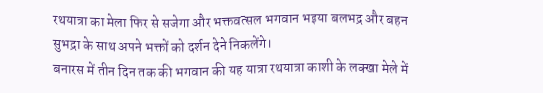रथयात्रा का मेला फिर से सजेगा और भक्तवत्सल भगवान भइया बलभद्र और बहन सुभद्रा के साथ अपने भक्तों को दर्शन देने निकलेंगे।
बनारस में तीन दिन तक की भगवान की यह यात्रा रथयात्रा काशी के लक्खा मेले में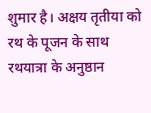शुमार है। अक्षय तृतीया को रथ के पूजन के साथ रथयात्रा के अनुष्ठान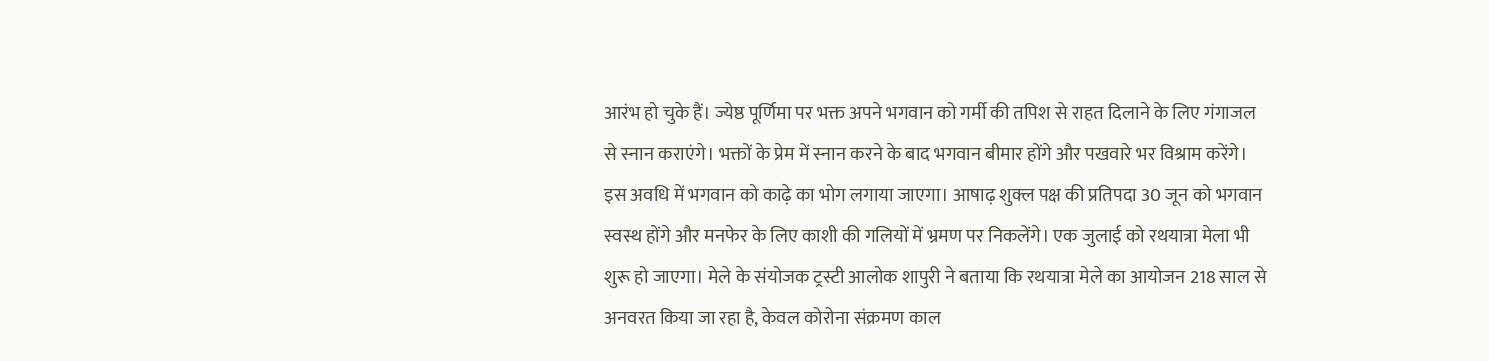आरंभ हो चुके हैं। ज्येष्ठ पूर्णिमा पर भक्त अपने भगवान को गर्मी की तपिश से राहत दिलाने के लिए गंगाजल से स्नान कराएंगे। भक्तों के प्रेम में स्नान करने के बाद भगवान बीमार होंगे और पखवारे भर विश्राम करेंगे।
इस अवधि में भगवान को काढ़े का भोग लगाया जाएगा। आषाढ़ शुक्ल पक्ष की प्रतिपदा 30 जून को भगवान स्वस्थ होंगे और मनफेर के लिए काशी की गलियों में भ्रमण पर निकलेंगे। एक जुलाई को रथयात्रा मेला भी शुरू हो जाएगा। मेले के संयोजक ट्रस्टी आलोक शापुरी ने बताया कि रथयात्रा मेले का आयोजन 218 साल से अनवरत किया जा रहा है, केवल कोरोना संक्रमण काल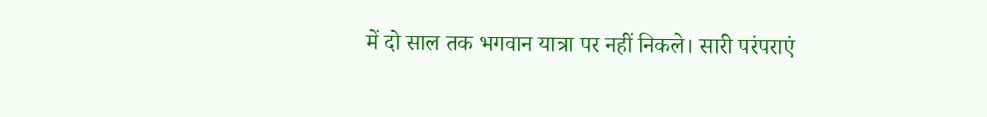में दो साल तक भगवान यात्रा पर नहीं निकले। सारी परंपराएं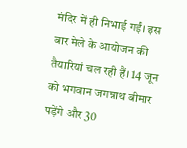मंदिर में ही निभाई गईं। इस बार मेले के आयोजन की तैयारियां चल रही हैं। 14 जून को भगवान जगन्नाथ बीमार पड़ेंगे और 30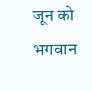जून को भगवान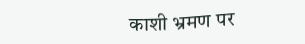काशी भ्रमण पर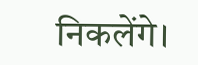निकलेंगे।